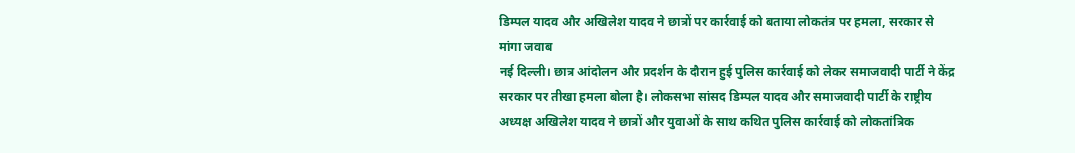डिम्पल यादव और अखिलेश यादव ने छात्रों पर कार्रवाई को बताया लोकतंत्र पर हमला, सरकार से मांगा जवाब
नई दिल्ली। छात्र आंदोलन और प्रदर्शन के दौरान हुई पुलिस कार्रवाई को लेकर समाजवादी पार्टी ने केंद्र सरकार पर तीखा हमला बोला है। लोकसभा सांसद डिम्पल यादव और समाजवादी पार्टी के राष्ट्रीय अध्यक्ष अखिलेश यादव ने छात्रों और युवाओं के साथ कथित पुलिस कार्रवाई को लोकतांत्रिक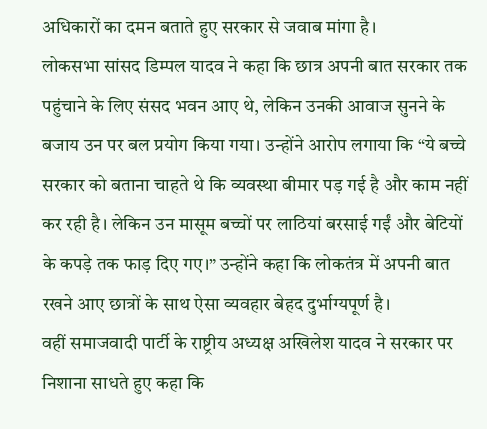अधिकारों का दमन बताते हुए सरकार से जवाब मांगा है।
लोकसभा सांसद डिम्पल यादव ने कहा कि छात्र अपनी बात सरकार तक पहुंचाने के लिए संसद भवन आए थे, लेकिन उनकी आवाज सुनने के बजाय उन पर बल प्रयोग किया गया। उन्होंने आरोप लगाया कि “ये बच्चे सरकार को बताना चाहते थे कि व्यवस्था बीमार पड़ गई है और काम नहीं कर रही है। लेकिन उन मासूम बच्चों पर लाठियां बरसाई गईं और बेटियों के कपड़े तक फाड़ दिए गए।” उन्होंने कहा कि लोकतंत्र में अपनी बात रखने आए छात्रों के साथ ऐसा व्यवहार बेहद दुर्भाग्यपूर्ण है।
वहीं समाजवादी पार्टी के राष्ट्रीय अध्यक्ष अखिलेश यादव ने सरकार पर निशाना साधते हुए कहा कि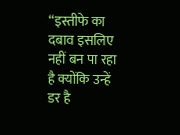“इस्तीफे का दबाव इसलिए नहीं बन पा रहा है क्योंकि उन्हें डर है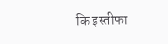कि इस्तीफा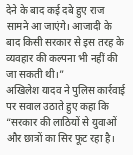देने के बाद कई दबे हुए राज सामने आ जाएंगे। आजादी के बाद किसी सरकार से इस तरह के व्यवहार की कल्पना भी नहीं की जा सकती थी।”
अखिलेश यादव ने पुलिस कार्रवाई पर सवाल उठाते हुए कहा कि “सरकार की लाठियों से युवाओं और छात्रों का सिर फूट रहा है।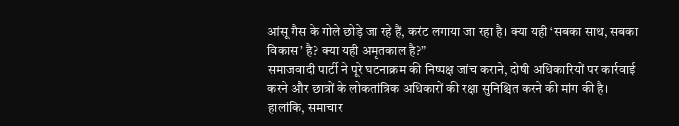आंसू गैस के गोले छोड़े जा रहे हैं, करंट लगाया जा रहा है। क्या यही ‘सबका साथ, सबका विकास’ है? क्या यही अमृतकाल है?”
समाजवादी पार्टी ने पूरे घटनाक्रम की निष्पक्ष जांच कराने, दोषी अधिकारियों पर कार्रवाई करने और छात्रों के लोकतांत्रिक अधिकारों की रक्षा सुनिश्चित करने की मांग की है। हालांकि, समाचार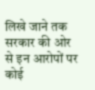लिखे जाने तक सरकार की ओर से इन आरोपों पर कोई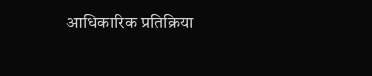आधिकारिक प्रतिक्रिया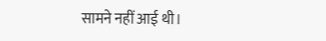सामने नहीं आई थी।